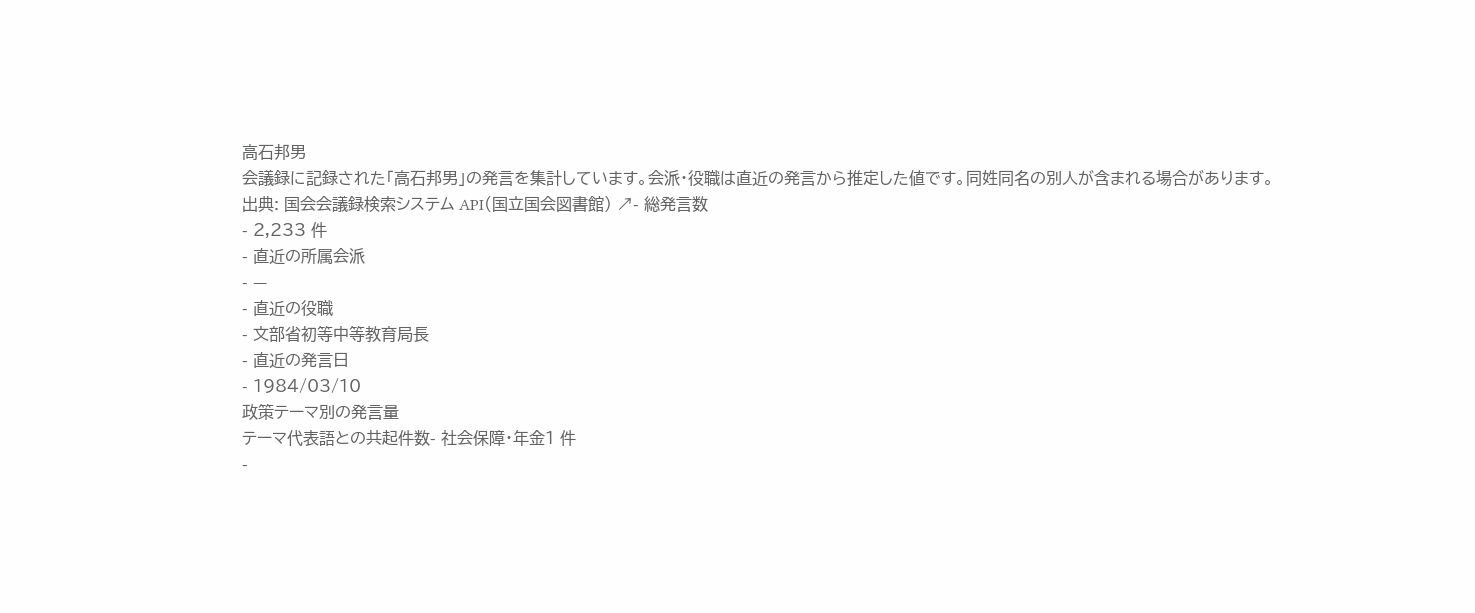高石邦男
会議録に記録された「高石邦男」の発言を集計しています。会派・役職は直近の発言から推定した値です。同姓同名の別人が含まれる場合があります。
出典: 国会会議録検索システム API(国立国会図書館) ↗- 総発言数
- 2,233 件
- 直近の所属会派
- —
- 直近の役職
- 文部省初等中等教育局長
- 直近の発言日
- 1984/03/10
政策テーマ別の発言量
テーマ代表語との共起件数- 社会保障・年金1 件
-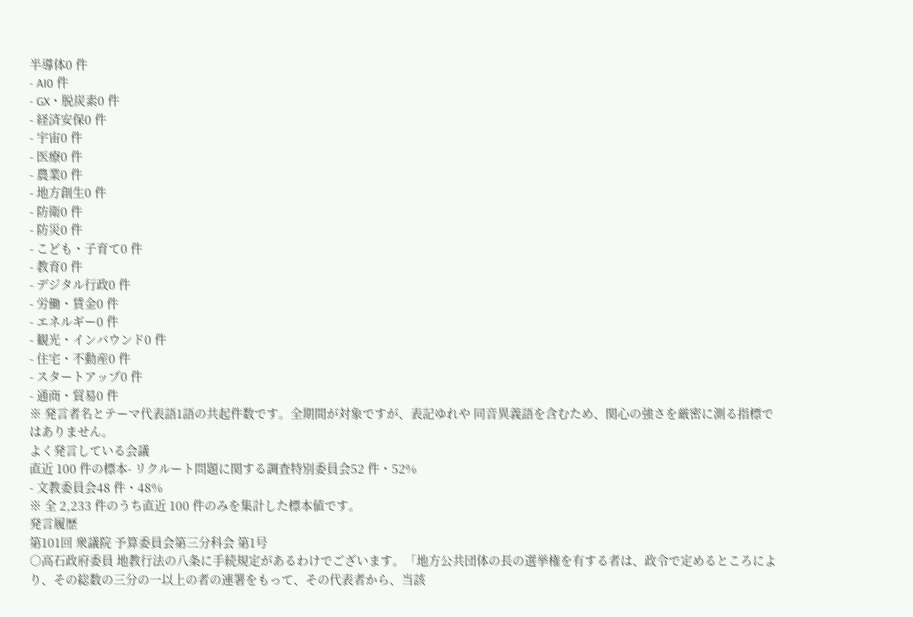半導体0 件
- AI0 件
- GX・脱炭素0 件
- 経済安保0 件
- 宇宙0 件
- 医療0 件
- 農業0 件
- 地方創生0 件
- 防衛0 件
- 防災0 件
- こども・子育て0 件
- 教育0 件
- デジタル行政0 件
- 労働・賃金0 件
- エネルギー0 件
- 観光・インバウンド0 件
- 住宅・不動産0 件
- スタートアップ0 件
- 通商・貿易0 件
※ 発言者名とテーマ代表語1語の共起件数です。全期間が対象ですが、表記ゆれや 同音異義語を含むため、関心の強さを厳密に測る指標ではありません。
よく発言している会議
直近 100 件の標本- リクルート問題に関する調査特別委員会52 件・52%
- 文教委員会48 件・48%
※ 全 2,233 件のうち直近 100 件のみを集計した標本値です。
発言履歴
第101回 衆議院 予算委員会第三分科会 第1号
○高石政府委員 地教行法の八条に手続規定があるわけでございます。「地方公共団体の長の選挙権を有する者は、政令で定めるところにより、その総数の三分の一以上の者の連署をもって、その代表者から、当該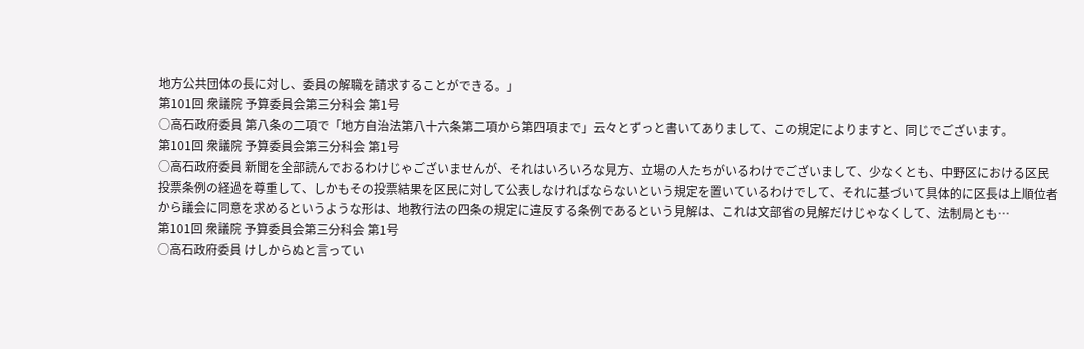地方公共団体の長に対し、委員の解職を請求することができる。」
第101回 衆議院 予算委員会第三分科会 第1号
○高石政府委員 第八条の二項で「地方自治法第八十六条第二項から第四項まで」云々とずっと書いてありまして、この規定によりますと、同じでございます。
第101回 衆議院 予算委員会第三分科会 第1号
○高石政府委員 新聞を全部読んでおるわけじゃございませんが、それはいろいろな見方、立場の人たちがいるわけでございまして、少なくとも、中野区における区民投票条例の経過を尊重して、しかもその投票結果を区民に対して公表しなければならないという規定を置いているわけでして、それに基づいて具体的に区長は上順位者から議会に同意を求めるというような形は、地教行法の四条の規定に違反する条例であるという見解は、これは文部省の見解だけじゃなくして、法制局とも…
第101回 衆議院 予算委員会第三分科会 第1号
○高石政府委員 けしからぬと言ってい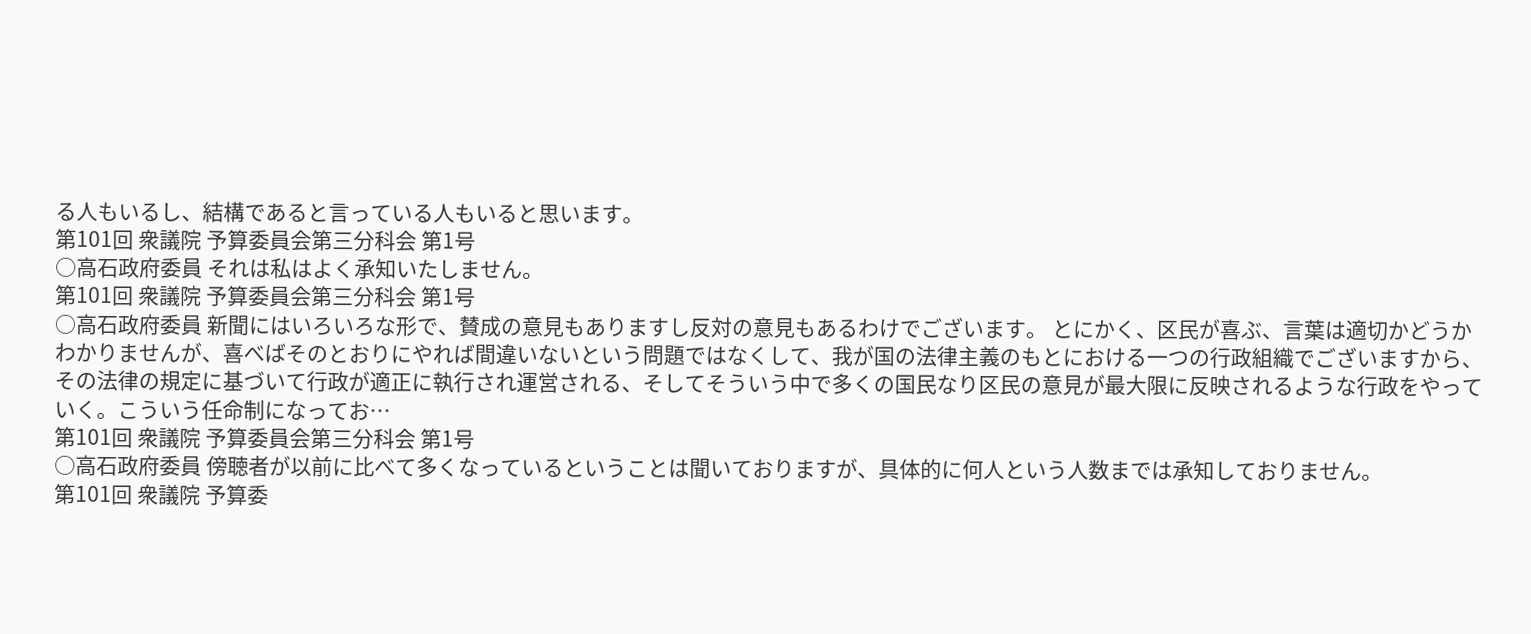る人もいるし、結構であると言っている人もいると思います。
第101回 衆議院 予算委員会第三分科会 第1号
○高石政府委員 それは私はよく承知いたしません。
第101回 衆議院 予算委員会第三分科会 第1号
○高石政府委員 新聞にはいろいろな形で、賛成の意見もありますし反対の意見もあるわけでございます。 とにかく、区民が喜ぶ、言葉は適切かどうかわかりませんが、喜べばそのとおりにやれば間違いないという問題ではなくして、我が国の法律主義のもとにおける一つの行政組織でございますから、その法律の規定に基づいて行政が適正に執行され運営される、そしてそういう中で多くの国民なり区民の意見が最大限に反映されるような行政をやっていく。こういう任命制になってお…
第101回 衆議院 予算委員会第三分科会 第1号
○高石政府委員 傍聴者が以前に比べて多くなっているということは聞いておりますが、具体的に何人という人数までは承知しておりません。
第101回 衆議院 予算委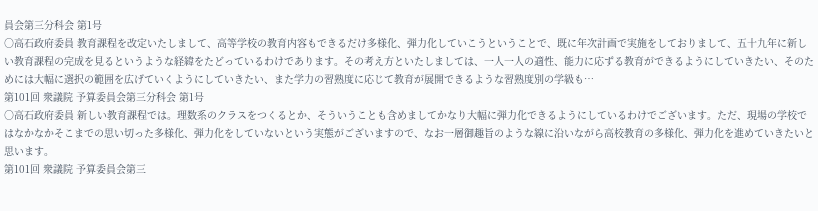員会第三分科会 第1号
○高石政府委員 教育課程を改定いたしまして、高等学校の教育内容もできるだけ多様化、弾力化していこうということで、既に年次計画で実施をしておりまして、五十九年に新しい教育課程の完成を見るというような経緯をたどっているわけであります。その考え方といたしましては、一人一人の適性、能力に応ずる教育ができるようにしていきたい、そのためには大幅に選択の範囲を広げていくようにしていきたい、また学力の習熟度に応じて教育が展開できるような習熟度別の学級も…
第101回 衆議院 予算委員会第三分科会 第1号
○高石政府委員 新しい教育課程では。理数系のクラスをつくるとか、そういうことも含めましてかなり大幅に弾力化できるようにしているわけでございます。ただ、現場の学校ではなかなかそこまでの思い切った多様化、弾力化をしていないという実態がございますので、なお一層御趣旨のような線に沿いながら高校教育の多様化、弾力化を進めていきたいと思います。
第101回 衆議院 予算委員会第三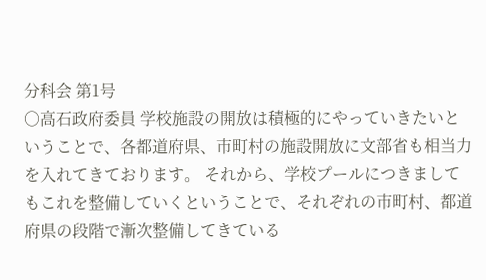分科会 第1号
○高石政府委員 学校施設の開放は積極的にやっていきたいということで、各都道府県、市町村の施設開放に文部省も相当力を入れてきております。 それから、学校プールにつきましてもこれを整備していくということで、それぞれの市町村、都道府県の段階で漸次整備してきている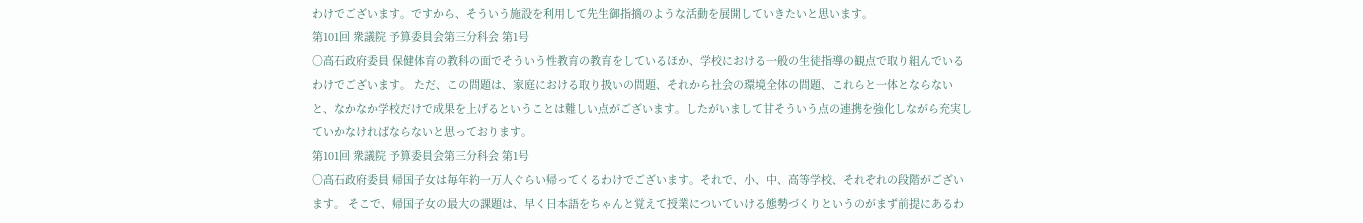わけでございます。ですから、そういう施設を利用して先生御指摘のような活動を展開していきたいと思います。
第101回 衆議院 予算委員会第三分科会 第1号
○高石政府委員 保健体育の教科の面でそういう性教育の教育をしているほか、学校における一般の生徒指導の観点で取り組んでいるわけでございます。 ただ、この問題は、家庭における取り扱いの問題、それから社会の環境全体の問題、これらと一体とならないと、なかなか学校だけで成果を上げるということは難しい点がございます。したがいまして甘そういう点の連携を強化しながら充実していかなければならないと思っております。
第101回 衆議院 予算委員会第三分科会 第1号
○高石政府委員 帰国子女は毎年約一万人ぐらい帰ってくるわけでございます。それで、小、中、高等学校、それぞれの段階がございます。 そこで、帰国子女の最大の課題は、早く日本語をちゃんと覚えて授業についていける態勢づくりというのがまず前提にあるわ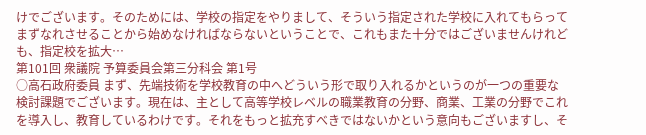けでございます。そのためには、学校の指定をやりまして、そういう指定された学校に入れてもらってまずなれさせることから始めなければならないということで、これもまた十分ではございませんけれども、指定校を拡大…
第101回 衆議院 予算委員会第三分科会 第1号
○高石政府委員 まず、先端技術を学校教育の中へどういう形で取り入れるかというのが一つの重要な検討課題でございます。現在は、主として高等学校レベルの職業教育の分野、商業、工業の分野でこれを導入し、教育しているわけです。それをもっと拡充すべきではないかという意向もございますし、そ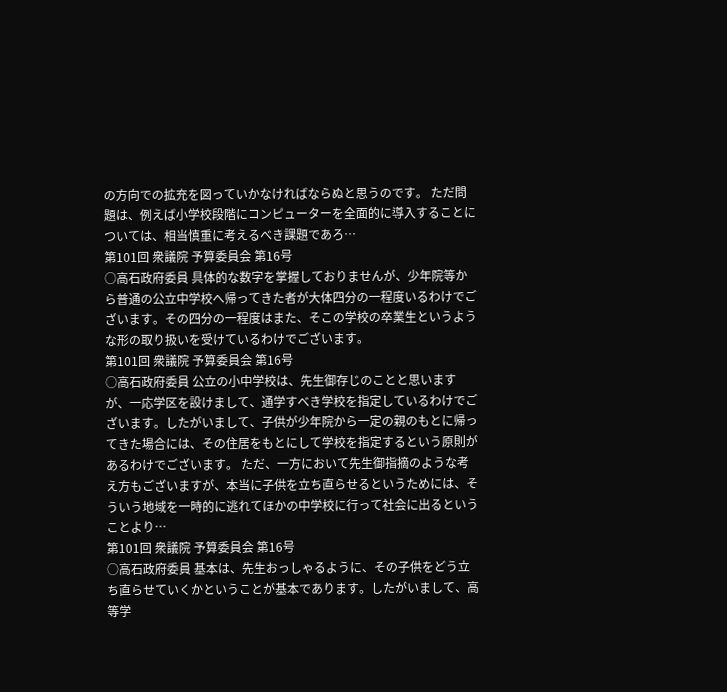の方向での拡充を図っていかなければならぬと思うのです。 ただ問題は、例えば小学校段階にコンピューターを全面的に導入することについては、相当慎重に考えるべき課題であろ…
第101回 衆議院 予算委員会 第16号
○高石政府委員 具体的な数字を掌握しておりませんが、少年院等から普通の公立中学校へ帰ってきた者が大体四分の一程度いるわけでございます。その四分の一程度はまた、そこの学校の卒業生というような形の取り扱いを受けているわけでございます。
第101回 衆議院 予算委員会 第16号
○高石政府委員 公立の小中学校は、先生御存じのことと思いますが、一応学区を設けまして、通学すべき学校を指定しているわけでございます。したがいまして、子供が少年院から一定の親のもとに帰ってきた場合には、その住居をもとにして学校を指定するという原則があるわけでございます。 ただ、一方において先生御指摘のような考え方もございますが、本当に子供を立ち直らせるというためには、そういう地域を一時的に逃れてほかの中学校に行って社会に出るということより…
第101回 衆議院 予算委員会 第16号
○高石政府委員 基本は、先生おっしゃるように、その子供をどう立ち直らせていくかということが基本であります。したがいまして、高等学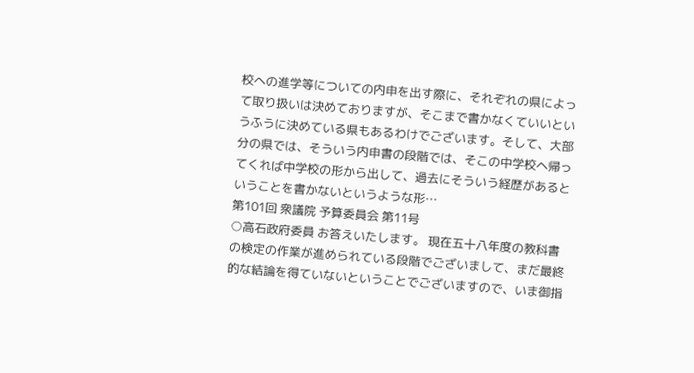校への進学等についての内申を出す際に、それぞれの県によって取り扱いは決めておりますが、そこまで書かなくていいというふうに決めている県もあるわけでございます。そして、大部分の県では、そういう内申書の段階では、そこの中学校へ帰ってくれば中学校の形から出して、過去にそういう経歴があるということを書かないというような形…
第101回 衆議院 予算委員会 第11号
○高石政府委員 お答えいたします。 現在五十八年度の教科書の検定の作業が進められている段階でございまして、まだ最終的な結論を得ていないということでございますので、いま御指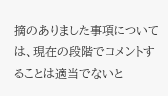摘のありました事項については、現在の段階でコメントすることは適当でないと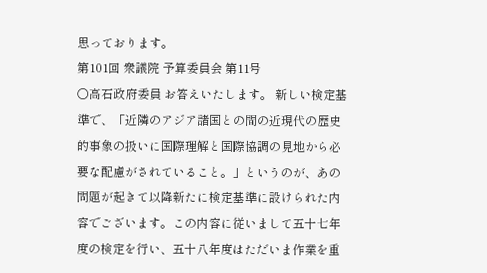思っております。
第101回 衆議院 予算委員会 第11号
○高石政府委員 お答えいたします。 新しい検定基準で、「近隣のアジア諸国との間の近現代の歴史的事象の扱いに国際理解と国際協調の見地から必要な配慮がされていること。」というのが、あの問題が起きて以降新たに検定基準に設けられた内容でございます。この内容に従いまして五十七年度の検定を行い、五十八年度はただいま作業を重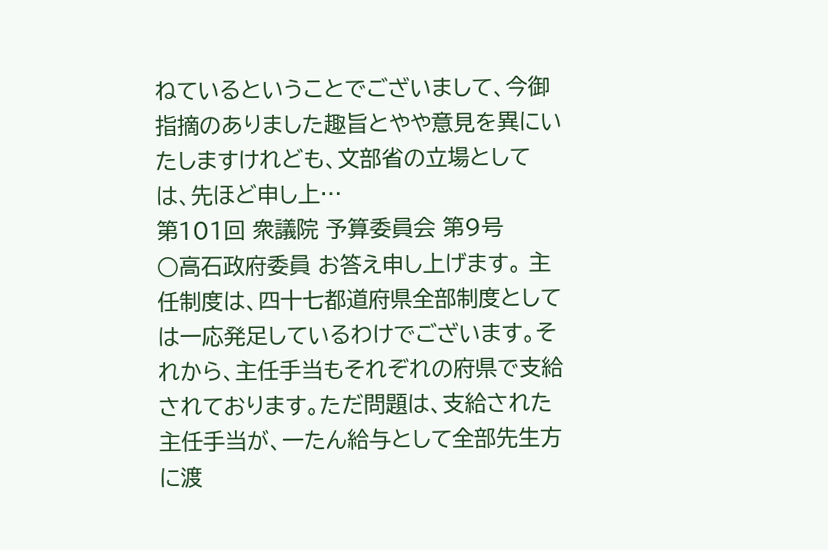ねているということでございまして、今御指摘のありました趣旨とやや意見を異にいたしますけれども、文部省の立場としては、先ほど申し上…
第101回 衆議院 予算委員会 第9号
○高石政府委員 お答え申し上げます。 主任制度は、四十七都道府県全部制度としては一応発足しているわけでございます。それから、主任手当もそれぞれの府県で支給されております。ただ問題は、支給された主任手当が、一たん給与として全部先生方に渡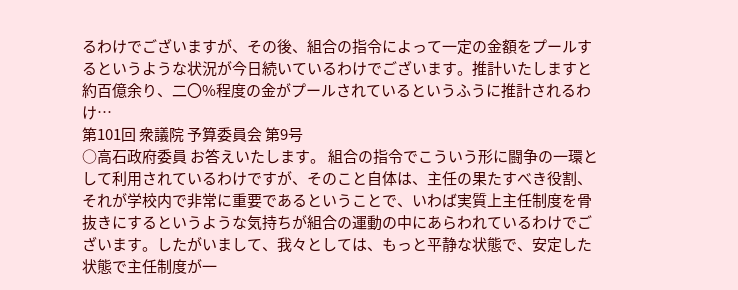るわけでございますが、その後、組合の指令によって一定の金額をプールするというような状況が今日続いているわけでございます。推計いたしますと約百億余り、二〇%程度の金がプールされているというふうに推計されるわけ…
第101回 衆議院 予算委員会 第9号
○高石政府委員 お答えいたします。 組合の指令でこういう形に闘争の一環として利用されているわけですが、そのこと自体は、主任の果たすべき役割、それが学校内で非常に重要であるということで、いわば実質上主任制度を骨抜きにするというような気持ちが組合の運動の中にあらわれているわけでございます。したがいまして、我々としては、もっと平静な状態で、安定した状態で主任制度が一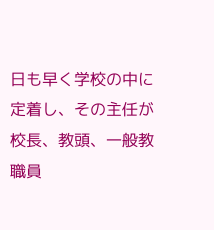日も早く学校の中に定着し、その主任が校長、教頭、一般教職員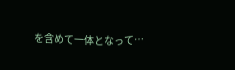を含めて一体となって…